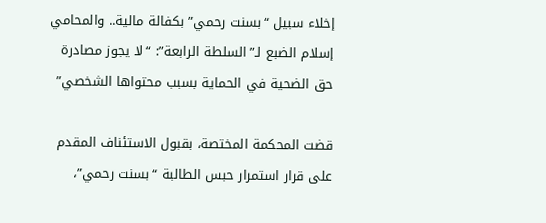إخلاء سبيل “بسنت رحمي” بكفالة مالية.. والمحامي إسلام الضبع لـ”السلطة الرابعة”: “لا يجوز مصادرة حق الضحية في الحماية بسبب محتواها الشخصي”

قضت المحكمة المختصة، بقبول الاستئناف المقدم على قرار استمرار حبس الطالبة “بسنت رحمي”،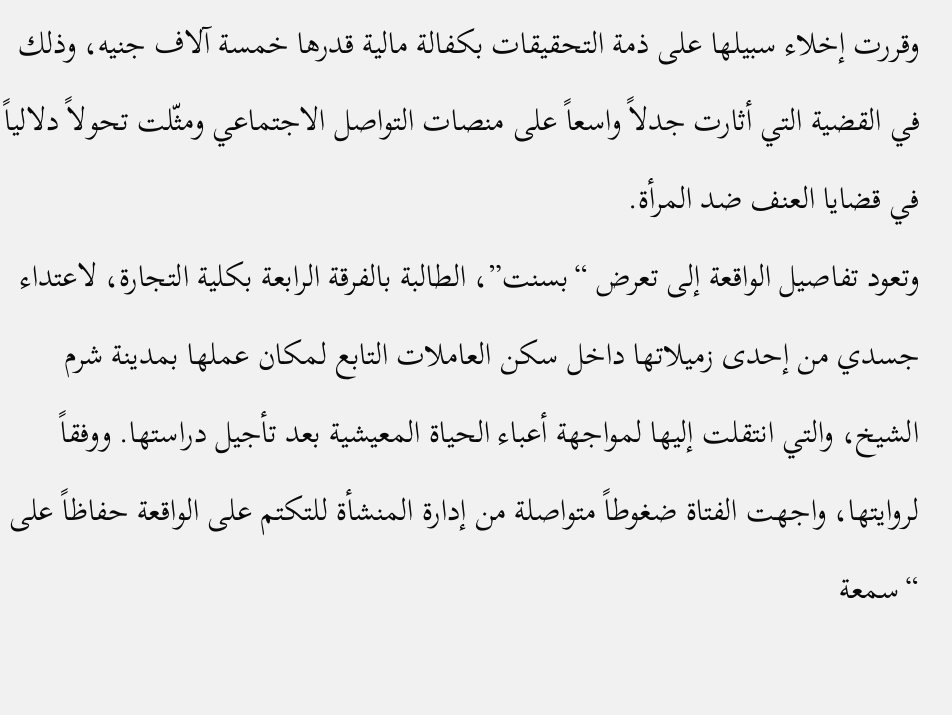وقررت إخلاء سبيلها على ذمة التحقيقات بكفالة مالية قدرها خمسة آلاف جنيه، وذلك في القضية التي أثارت جدلاً واسعاً على منصات التواصل الاجتماعي ومثّلت تحولاً دلالياً في قضايا العنف ضد المرأة.
وتعود تفاصيل الواقعة إلى تعرض “بسنت”، الطالبة بالفرقة الرابعة بكلية التجارة، لاعتداء جسدي من إحدى زميلاتها داخل سكن العاملات التابع لمكان عملها بمدينة شرم الشيخ، والتي انتقلت إليها لمواجهة أعباء الحياة المعيشية بعد تأجيل دراستها. ووفقاً لروايتها، واجهت الفتاة ضغوطاً متواصلة من إدارة المنشأة للتكتم على الواقعة حفاظاً على “سمعة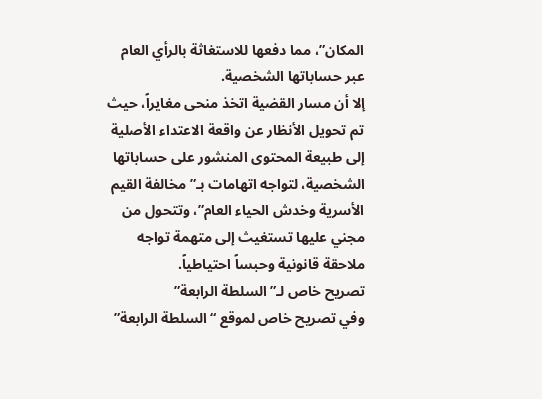المكان”، مما دفعها للاستغاثة بالرأي العام عبر حساباتها الشخصية.
إلا أن مسار القضية اتخذ منحى مغايراً، حيث تم تحويل الأنظار عن واقعة الاعتداء الأصلية إلى طبيعة المحتوى المنشور على حساباتها الشخصية، لتواجه اتهامات بـ”مخالفة القيم الأسرية وخدش الحياء العام”، وتتحول من مجني عليها تستغيث إلى متهمة تواجه ملاحقة قانونية وحبساً احتياطياً.
تصريح خاص لـ”السلطة الرابعة”
وفي تصريح خاص لموقع “السلطة الرابعة”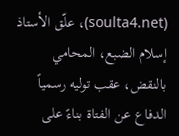(soulta4.net)، علّق الأستاذ إسلام الضبع، المحامي بالنقض، عقب توليه رسمياً الدفاع عن الفتاة بناءً على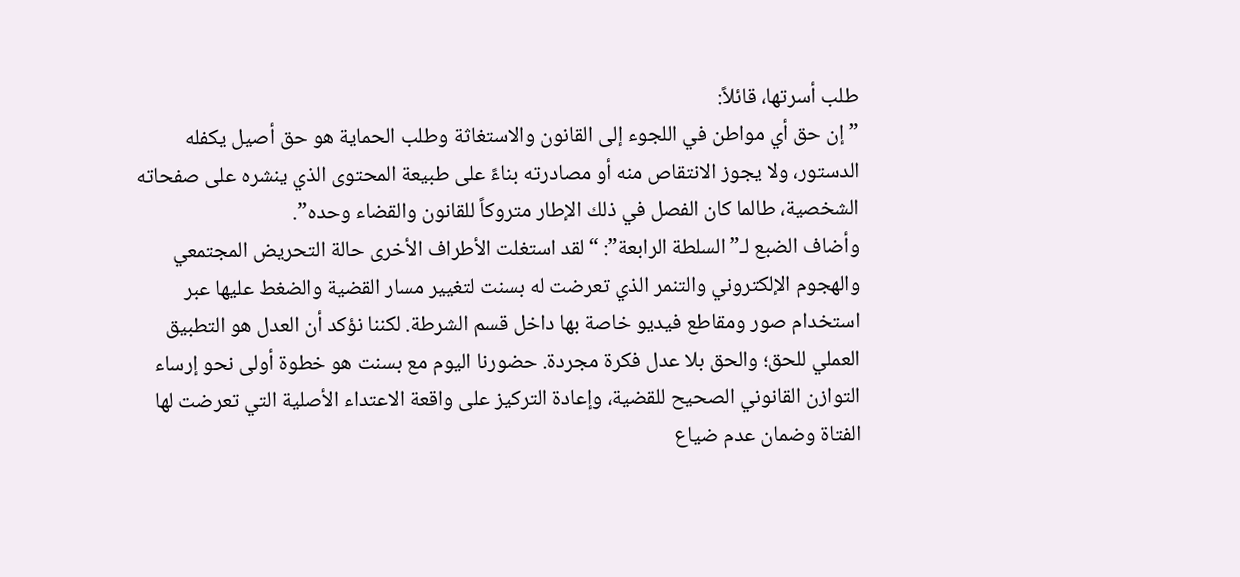طلب أسرتها، قائلاً:
”إن حق أي مواطن في اللجوء إلى القانون والاستغاثة وطلب الحماية هو حق أصيل يكفله الدستور، ولا يجوز الانتقاص منه أو مصادرته بناءً على طبيعة المحتوى الذي ينشره على صفحاته الشخصية، طالما كان الفصل في ذلك الإطار متروكاً للقانون والقضاء وحده”.
وأضاف الضبع لـ”السلطة الرابعة”: “لقد استغلت الأطراف الأخرى حالة التحريض المجتمعي والهجوم الإلكتروني والتنمر الذي تعرضت له بسنت لتغيير مسار القضية والضغط عليها عبر استخدام صور ومقاطع فيديو خاصة بها داخل قسم الشرطة. لكننا نؤكد أن العدل هو التطبيق العملي للحق؛ والحق بلا عدل فكرة مجردة. حضورنا اليوم مع بسنت هو خطوة أولى نحو إرساء التوازن القانوني الصحيح للقضية، وإعادة التركيز على واقعة الاعتداء الأصلية التي تعرضت لها الفتاة وضمان عدم ضياع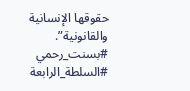حقوقها الإنسانية والقانونية”.
#بسنت_رحمي #السلطة_الرابعة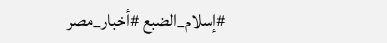#إسلام_الضبع #أخبار_مصر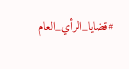#قضايا_الرأي_العام